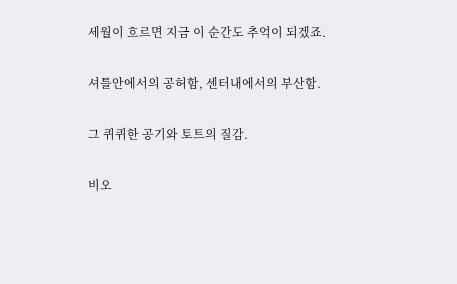세월이 흐르면 지금 이 순간도 추억이 되겠죠.

셔틀안에서의 공허함, 센터내에서의 부산함.

그 퀴퀴한 공기와 토트의 질감.

비오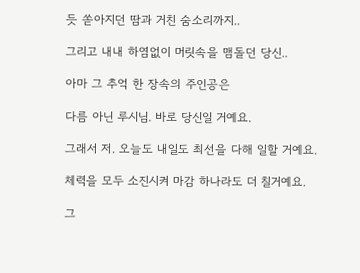듯 쏟아지던 땀과 거친 숨소리까지..

그리고 내내 하염없이 머릿속을 맴돌던 당신..

아마 그 추억 한 장속의 주인공은

다름 아닌 루시님. 바로 당신일 거예요.

그래서 저. 오늘도 내일도 최선을 다해 일할 거예요.

체력을 모두 소진시켜 마감 하나라도 더 칠거예요.

그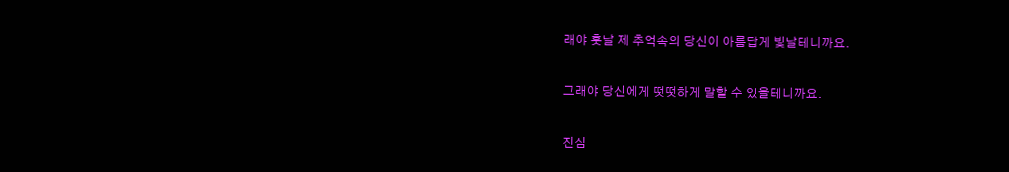래야 훗날 제 추억속의 당신이 아름답게 빛날테니까요.

그래야 당신에게 떳떳하게 말할 수 있을테니까요.

진심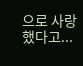으로 사랑했다고...